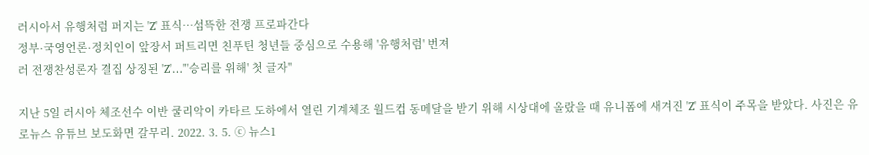러시아서 유행처럼 퍼지는 'Z' 표식…섬뜩한 전쟁 프로파간다
정부·국영언론·정치인이 앞장서 퍼트리면 친푸틴 청년들 중심으로 수용해 '유행처럼' 번져
러 전쟁찬성론자 결집 상징된 'Z'…"'승리를 위해' 첫 글자"

지난 5일 러시아 체조선수 이반 쿨리악이 카타르 도하에서 열린 기계체조 월드컵 동메달을 받기 위해 시상대에 올랐을 때 유니폼에 새겨진 'Z' 표식이 주목을 받았다. 사진은 유로뉴스 유튜브 보도화면 갈무리. 2022. 3. 5. ⓒ 뉴스1